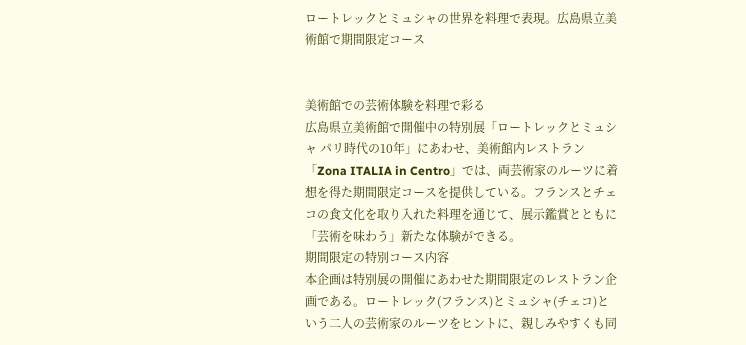ロートレックとミュシャの世界を料理で表現。広島県立美術館で期間限定コース


美術館での芸術体験を料理で彩る
広島県立美術館で開催中の特別展「ロートレックとミュシャ パリ時代の10年」にあわせ、美術館内レストラン「Zona ITALIA in Centro」では、両芸術家のルーツに着想を得た期間限定コースを提供している。フランスとチェコの食文化を取り入れた料理を通じて、展示鑑賞とともに「芸術を味わう」新たな体験ができる。
期間限定の特別コース内容
本企画は特別展の開催にあわせた期間限定のレストラン企画である。ロートレック(フランス)とミュシャ(チェコ)という二人の芸術家のルーツをヒントに、親しみやすくも同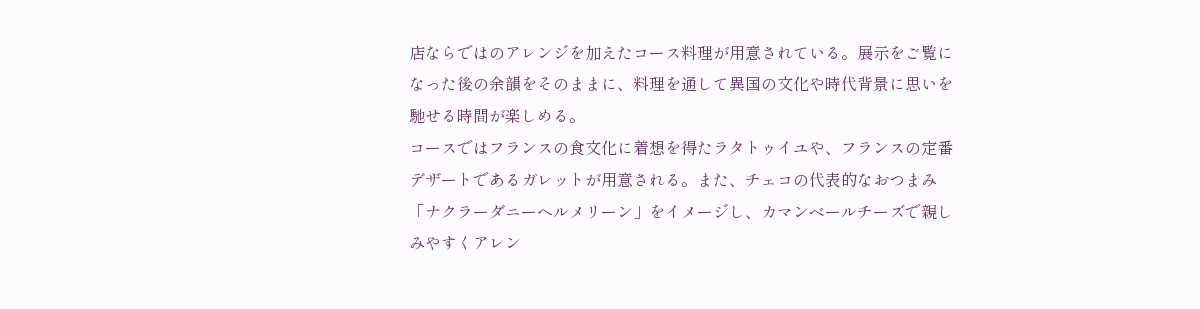店ならではのアレンジを加えたコース料理が用意されている。展示をご覧になった後の余韻をそのままに、料理を通して異国の文化や時代背景に思いを馳せる時間が楽しめる。
コースではフランスの食文化に着想を得たラタトゥイユや、フランスの定番デザートであるガレットが用意される。また、チェコの代表的なおつまみ「ナクラーダニーヘルメリーン」をイメージし、カマンベールチーズで親しみやすくアレン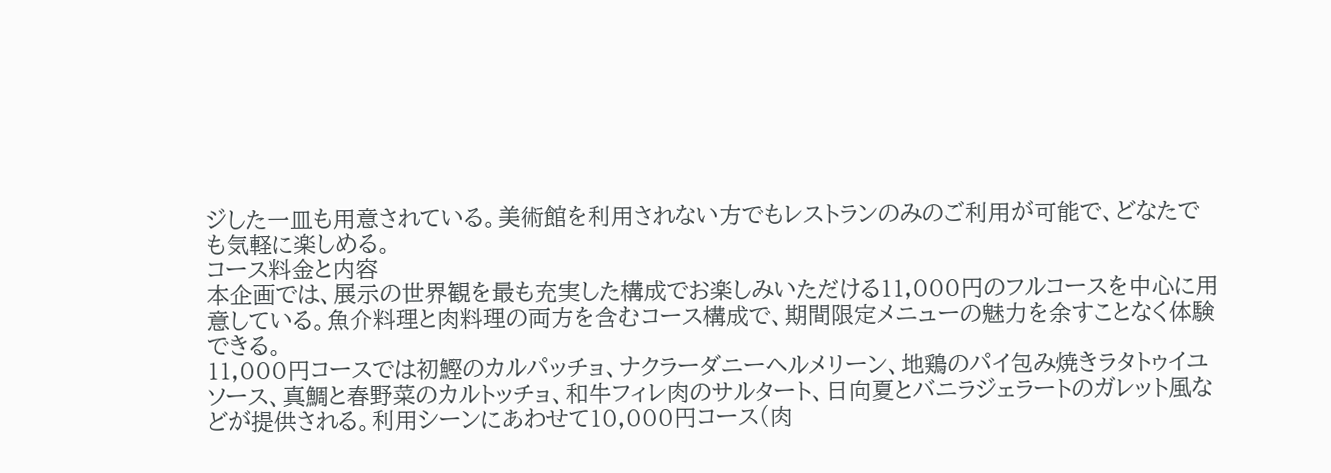ジした一皿も用意されている。美術館を利用されない方でもレストランのみのご利用が可能で、どなたでも気軽に楽しめる。
コース料金と内容
本企画では、展示の世界観を最も充実した構成でお楽しみいただける11,000円のフルコースを中心に用意している。魚介料理と肉料理の両方を含むコース構成で、期間限定メニューの魅力を余すことなく体験できる。
11,000円コースでは初鰹のカルパッチョ、ナクラーダニーヘルメリーン、地鶏のパイ包み焼きラタトゥイユソース、真鯛と春野菜のカルトッチョ、和牛フィレ肉のサルタート、日向夏とバニラジェラートのガレット風などが提供される。利用シーンにあわせて10,000円コース(肉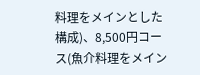料理をメインとした構成)、8,500円コース(魚介料理をメイン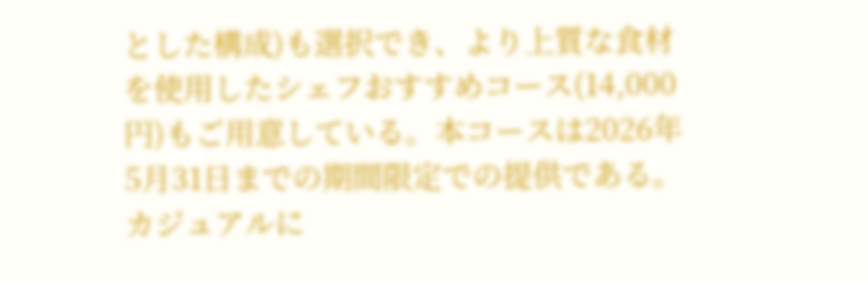とした構成)も選択でき、より上質な食材を使用したシェフおすすめコース(14,000円)もご用意している。本コースは2026年5月31日までの期間限定での提供である。
カジュアルに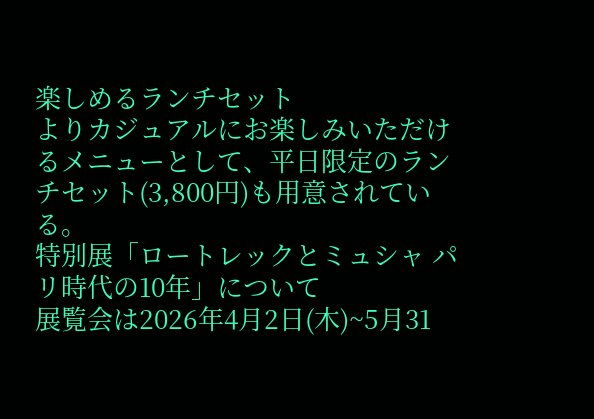楽しめるランチセット
よりカジュアルにお楽しみいただけるメニューとして、平日限定のランチセット(3,800円)も用意されている。
特別展「ロートレックとミュシャ パリ時代の10年」について
展覧会は2026年4月2日(木)~5月31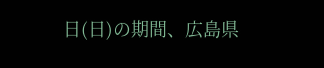日(日)の期間、広島県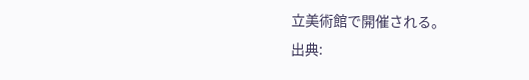立美術館で開催される。
出典: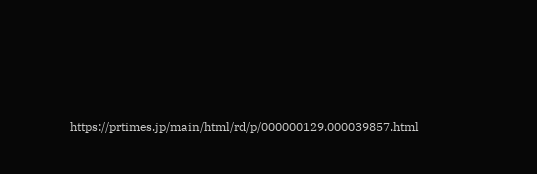https://prtimes.jp/main/html/rd/p/000000129.000039857.html